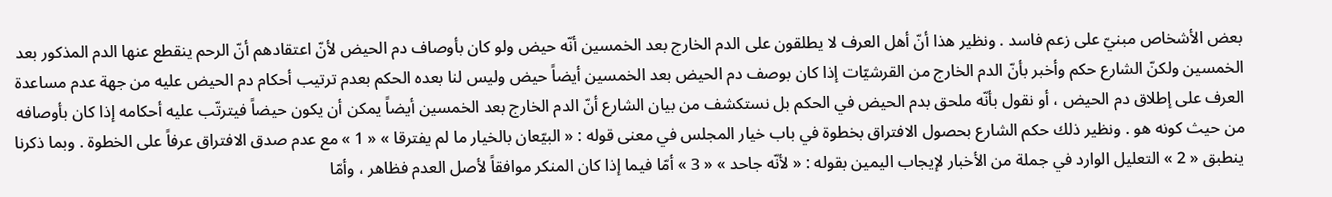بعض الأشخاص مبنيّ على زعم فاسد . ونظير هذا أنّ أهل العرف لا يطلقون على الدم الخارج بعد الخمسين أنّه حيض ولو كان بأوصاف دم الحيض لأنّ اعتقادهم أنّ الرحم ينقطع عنها الدم المذكور بعد الخمسين ولكنّ الشارع حكم وأخبر بأنّ الدم الخارج من القرشيّات إذا كان بوصف دم الحيض بعد الخمسين أيضاً حيض وليس لنا بعده الحكم بعدم ترتيب أحكام دم الحيض عليه من جهة عدم مساعدة العرف على إطلاق دم الحيض ، أو نقول بأنّه ملحق بدم الحيض في الحكم بل نستكشف من بيان الشارع أنّ الدم الخارج بعد الخمسين أيضاً يمكن أن يكون حيضاً فيترتّب عليه أحكامه إذا كان بأوصافه من حيث كونه هو . ونظير ذلك حكم الشارع بحصول الافتراق بخطوة في باب خيار المجلس في معنى قوله : « البيّعان بالخيار ما لم يفترقا » « 1 » مع عدم صدق الافتراق عرفاً على الخطوة . وبما ذكرنا ينطبق « 2 » التعليل الوارد في جملة من الأخبار لإيجاب اليمين بقوله : « لأنّه جاحد » « 3 » أمّا فيما إذا كان المنكر موافقاً لأصل العدم فظاهر ، وأمّا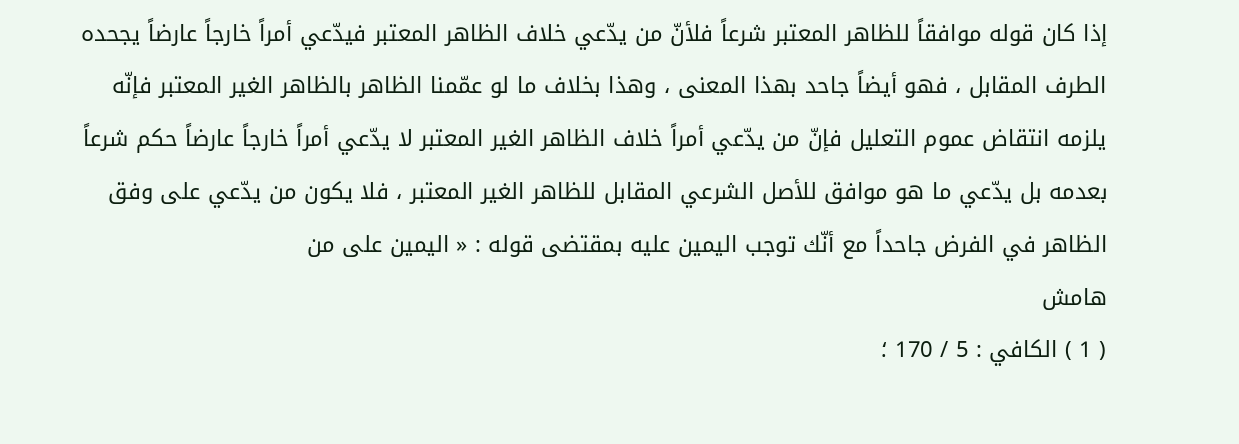إذا كان قوله موافقاً للظاهر المعتبر شرعاً فلأنّ من يدّعي خلاف الظاهر المعتبر فيدّعي أمراً خارجاً عارضاً يجحده الطرف المقابل ، فهو أيضاً جاحد بهذا المعنى ، وهذا بخلاف ما لو عمّمنا الظاهر بالظاهر الغير المعتبر فإنّه يلزمه انتقاض عموم التعليل فإنّ من يدّعي أمراً خلاف الظاهر الغير المعتبر لا يدّعي أمراً خارجاً عارضاً حكم شرعاً بعدمه بل يدّعي ما هو موافق للأصل الشرعي المقابل للظاهر الغير المعتبر ، فلا يكون من يدّعي على وفق الظاهر في الفرض جاحداً مع أنّك توجب اليمين عليه بمقتضى قوله : « اليمين على من
هامش
( 1 ) الكافي : 5 / 170 ؛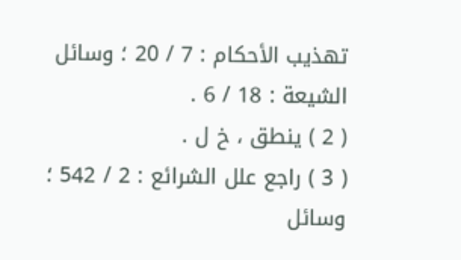تهذيب الأحكام : 7 / 20 ؛ وسائل الشيعة : 18 / 6 .
( 2 ) ينطق ، خ ل .
( 3 ) راجع علل الشرائع : 2 / 542 ؛ وسائل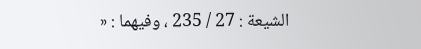الشيعة : 27 / 235 ، وفيهما : «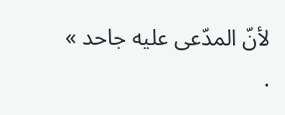لأنّ المدّعى عليه جاحد » .